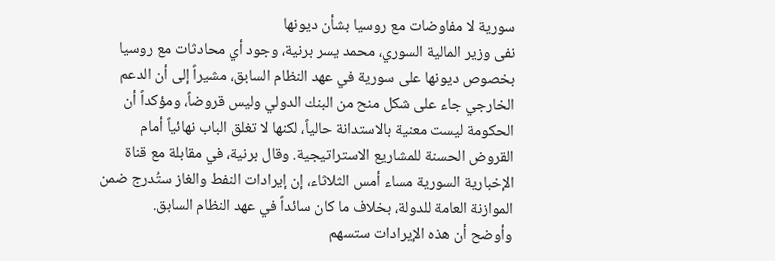سورية لا مفاوضات مع روسيا بشأن ديونها
نفى وزير المالية السوري، محمد يسر برنية، وجود أي محادثات مع روسيا بخصوص ديونها على سورية في عهد النظام السابق، مشيراً إلى أن الدعم الخارجي جاء على شكل منح من البنك الدولي وليس قروضاً، ومؤكداً أن الحكومة ليست معنية بالاستدانة حالياً، لكنها لا تغلق الباب نهائياً أمام القروض الحسنة للمشاريع الاستراتيجية. وقال برنية، في مقابلة مع قناة الإخبارية السورية مساء أمس الثلاثاء، إن إيرادات النفط والغاز ستُدرج ضمن الموازنة العامة للدولة، بخلاف ما كان سائداً في عهد النظام السابق.
وأوضح أن هذه الإيرادات ستسهم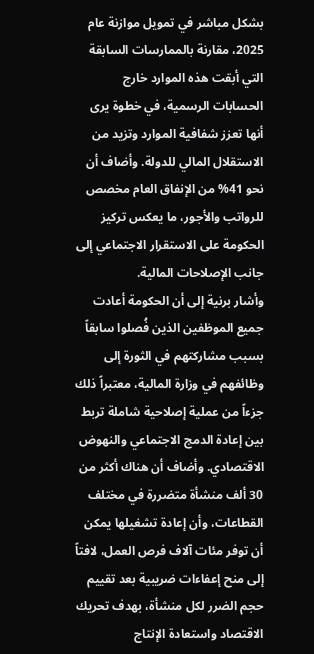بشكل مباشر في تمويل موازنة عام 2025، مقارنة بالممارسات السابقة التي أبقت هذه الموارد خارج الحسابات الرسمية، في خطوة يرى أنها تعزز شفافية الموارد وتزيد من الاستقلال المالي للدولة. وأضاف أن نحو 41% من الإنفاق العام مخصص للرواتب والأجور، ما يعكس تركيز الحكومة على الاستقرار الاجتماعي إلى جانب الإصلاحات المالية.
وأشار برنية إلى أن الحكومة أعادت جميع الموظفين الذين فُصلوا سابقاً بسبب مشاركتهم في الثورة إلى وظائفهم في وزارة المالية، معتبراً ذلك جزءاً من عملية إصلاحية شاملة تربط بين إعادة الدمج الاجتماعي والنهوض الاقتصادي. وأضاف أن هناك أكثر من 30 ألف منشأة متضررة في مختلف القطاعات، وأن إعادة تشغيلها يمكن أن توفر مئات آلاف فرص العمل، لافتاً إلى منح إعفاءات ضريبية بعد تقييم حجم الضرر لكل منشأة، بهدف تحريك الاقتصاد واستعادة الإنتاج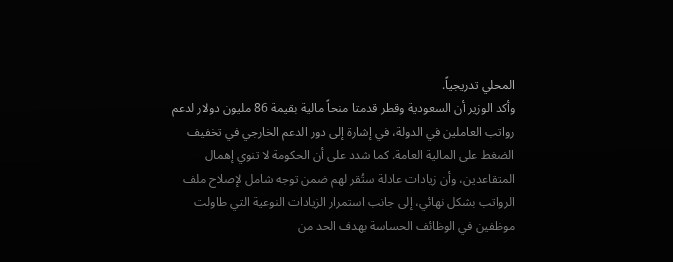المحلي تدريجياً.
وأكد الوزير أن السعودية وقطر قدمتا منحاً مالية بقيمة 86 مليون دولار لدعم رواتب العاملين في الدولة، في إشارة إلى دور الدعم الخارجي في تخفيف الضغط على المالية العامة. كما شدد على أن الحكومة لا تنوي إهمال المتقاعدين، وأن زيادات عادلة ستُقر لهم ضمن توجه شامل لإصلاح ملف الرواتب بشكل نهائي، إلى جانب استمرار الزيادات النوعية التي طاولت موظفين في الوظائف الحساسة بهدف الحد من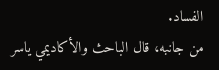الفساد.
من جانبه، قال الباحث والأكاديمي ياسر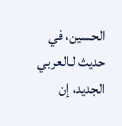الحسين، في حديث لـالعربي الجديد، إن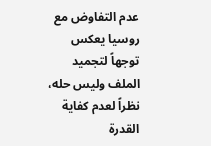عدم التفاوض مع روسيا يعكس توجهاً لتجميد الملف وليس حله، نظراً لعدم كفاية القدرة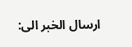ارسال الخبر الى: